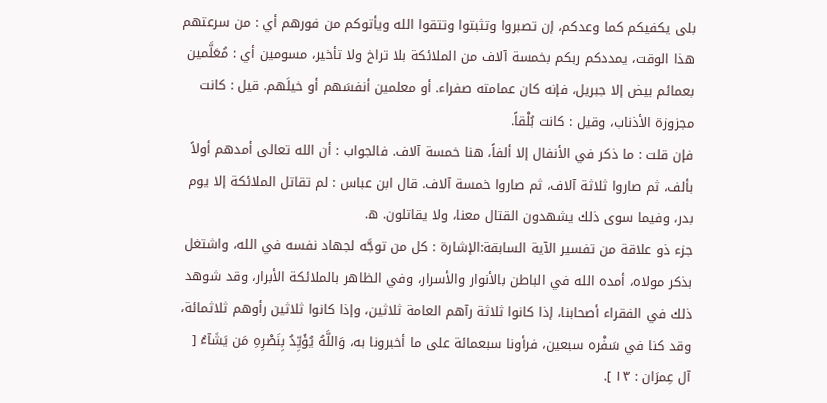بلى يكفيكم كما وعدكم، إن تصبروا وتثبتوا وتتقوا الله ويأتوكم من فورهم أي : من سرعتهم هذا الوقت، يمددكم ربكم بخمسة آلاف من الملائكة بلا تراخ ولا تأخير، مسومين أي : مُعَلَّمين بعمائم بيض إلا جبريل، فإنه كان عمامته صفراء. أو معلمين أنفسَهم أو خيلَهم. قيل : كانت مجزوزة الأذناب، وقيل : كانت بُلْقاً.
فإن قلت : ما ذكر في الأنفال إلا ألفاً، هنا خمسة آلاف. فالجواب : أن الله تعالى أمدهم أولاً بألف، ثم صاروا ثلاثة آلاف، ثم صاروا خمسة آلاف. قال ابن عباس : لم تقاتل الملائكة إلا يوم بدر، وفيما سوى ذلك يشهدون القتال معنا، ولا يقاتلون. ه.
جزء ذو علاقة من تفسير الآية السابقة:الإشارة : كل من توجَّه لجهاد نفسه في الله، واشتغل بذكر مولاه، أمده الله في الباطن بالأنوار والأسرار، وفي الظاهر بالملائكة الأبرار، وقد شوهد ذلك في الفقراء أصحابنا، إذا كانوا ثلاثة رآهم العامة ثلاثين، وإذا كانوا ثلاثين رأوهم ثلاثمائة، وقد كنا في سَفْره سبعين، فرأونا سبعمائة على ما أخبرونا به، وَاللَّهُ يُؤَيِّدُ بِنَصْرِهِ مَن يَشَآءُ [ آل عِمرَان : ١٣ ].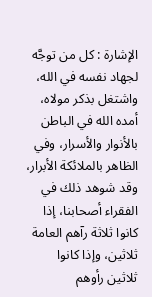الإشارة : كل من توجَّه لجهاد نفسه في الله، واشتغل بذكر مولاه، أمده الله في الباطن بالأنوار والأسرار، وفي الظاهر بالملائكة الأبرار، وقد شوهد ذلك في الفقراء أصحابنا، إذا كانوا ثلاثة رآهم العامة ثلاثين، وإذا كانوا ثلاثين رأوهم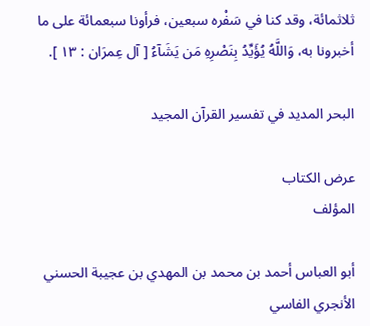ثلاثمائة، وقد كنا في سَفْره سبعين، فرأونا سبعمائة على ما أخبرونا به، وَاللَّهُ يُؤَيِّدُ بِنَصْرِهِ مَن يَشَآءُ [ آل عِمرَان : ١٣ ].

البحر المديد في تفسير القرآن المجيد

عرض الكتاب
المؤلف

أبو العباس أحمد بن محمد بن المهدي بن عجيبة الحسني الأنجري الفاسي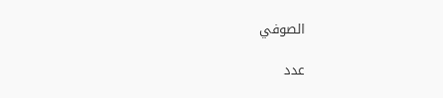الصوفي

عدد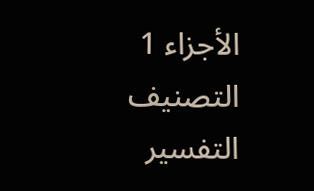الأجزاء 1
التصنيف التفسير